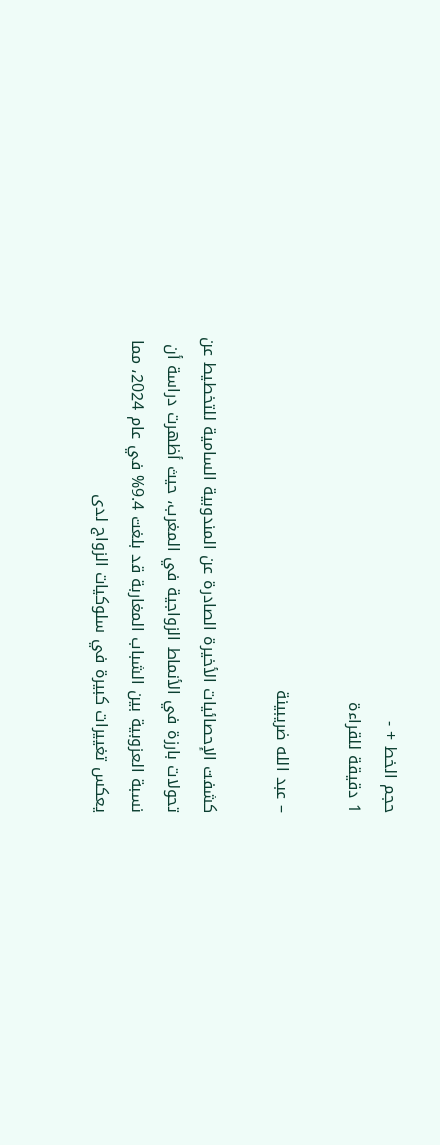حجم الخط + -
1 دقيقة للقراءة

– عبد الله ضريبينة

كشفت الإحصائيات الأخيرة الصادرة عن المندوبية السامية للتخطيط عن تحولات بارزة في الأنماط الزواجية في المغرب، حيث أظهرت دراسة أن نسبة العزوبية بين الشباب المغاربة قد بلغت 9.4% في عام 2024، مما يعكس تغييرات كبيرة في سلوكيات الزواج لدى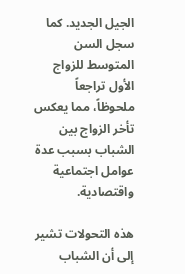الجيل الجديد. كما سجل السن المتوسط للزواج الأول تراجعاً ملحوظاً، مما يعكس تأخر الزواج بين الشباب بسبب عدة عوامل اجتماعية واقتصادية.

هذه التحولات تشير إلى أن الشباب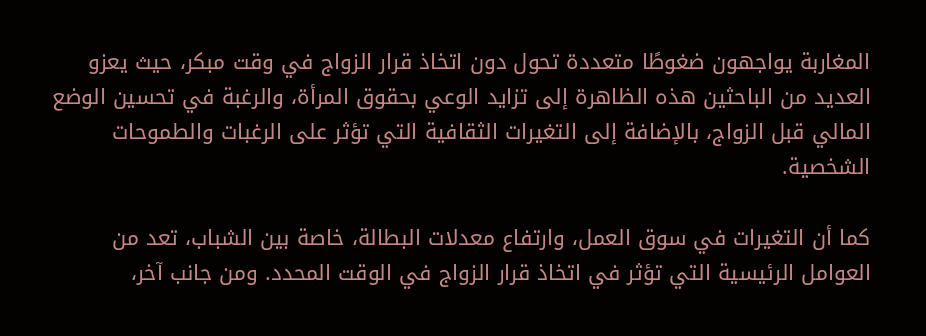المغاربة يواجهون ضغوطًا متعددة تحول دون اتخاذ قرار الزواج في وقت مبكر، حيث يعزو العديد من الباحثين هذه الظاهرة إلى تزايد الوعي بحقوق المرأة، والرغبة في تحسين الوضع المالي قبل الزواج، بالإضافة إلى التغيرات الثقافية التي تؤثر على الرغبات والطموحات الشخصية.

كما أن التغيرات في سوق العمل، وارتفاع معدلات البطالة، خاصة بين الشباب، تعد من العوامل الرئيسية التي تؤثر في اتخاذ قرار الزواج في الوقت المحدد. ومن جانب آخر،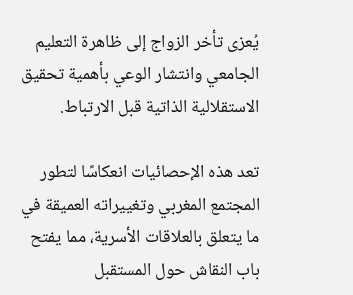يُعزى تأخر الزواج إلى ظاهرة التعليم الجامعي وانتشار الوعي بأهمية تحقيق الاستقلالية الذاتية قبل الارتباط.

تعد هذه الإحصائيات انعكاسًا لتطور المجتمع المغربي وتغييراته العميقة في ما يتعلق بالعلاقات الأسرية، مما يفتح باب النقاش حول المستقبل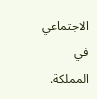الاجتماعي في المملكة.